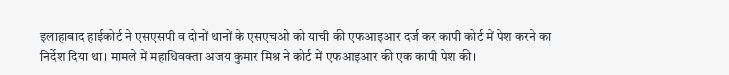इलाहाबाद हाईकोर्ट ने एसएसपी व दोनों थानों के एसएचओ को याची की एफआइआर दर्ज कर कापी कोर्ट में पेश करने का निर्देश दिया था। मामले में महाधिवक्ता अजय कुमार मिश्र ने कोर्ट में एफआइआर की एक कापी पेश की।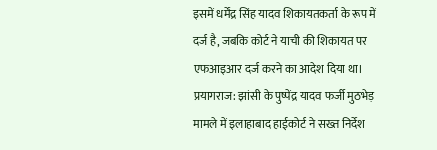इसमें धर्मेंद्र सिंह यादव शिकायतकर्ता के रूप में दर्ज है, जबकि कोर्ट ने याची की शिकायत पर एफआइआर दर्ज करने का आदेश दिया था।
प्रयागराज: झांसी के पुष्पेंद्र यादव फर्जी मुठभेड़ मामले में इलाहाबाद हाईकोर्ट ने सख्त निर्देश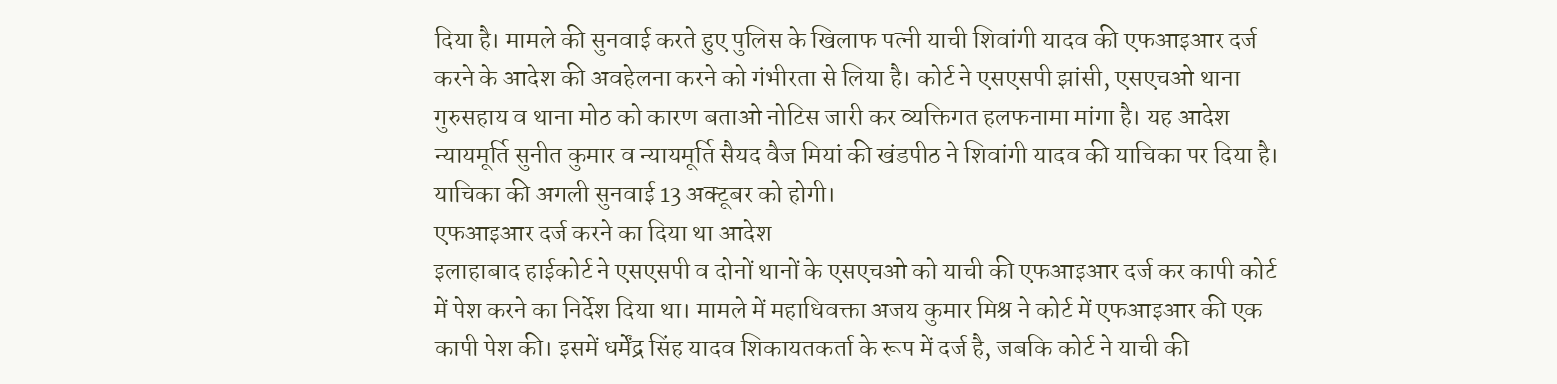दिया है। मामले की सुनवाई करते हुए पुलिस के खिलाफ पत्नी याची शिवांगी यादव की एफआइआर दर्ज करने के आदेश की अवहेलना करने को गंभीरता से लिया है। कोर्ट ने एसएसपी झांसी, एसएचओ थाना गुरुसहाय व थाना मोठ को कारण बताओ नोटिस जारी कर व्यक्तिगत हलफनामा मांगा है। यह आदेश न्यायमूर्ति सुनीत कुमार व न्यायमूर्ति सैयद वैज मियां की खंडपीठ ने शिवांगी यादव की याचिका पर दिया है। याचिका की अगली सुनवाई 13 अक्टूबर को होगी।
एफआइआर दर्ज करने का दिया था आदेश
इलाहाबाद हाईकोर्ट ने एसएसपी व दोनों थानों के एसएचओ को याची की एफआइआर दर्ज कर कापी कोर्ट में पेश करने का निर्देश दिया था। मामले में महाधिवक्ता अजय कुमार मिश्र ने कोर्ट में एफआइआर की एक कापी पेश की। इसमें धर्मेंद्र सिंह यादव शिकायतकर्ता के रूप में दर्ज है, जबकि कोर्ट ने याची की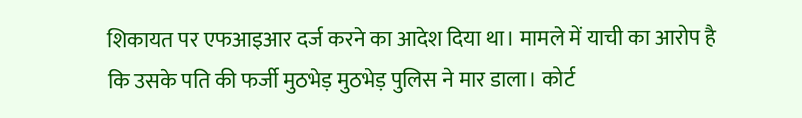शिकायत पर एफआइआर दर्ज करने का आदेश दिया था। मामले में याची का आरोप है कि उसके पति की फर्जी मुठभेड़ मुठभेड़ पुलिस ने मार डाला। कोर्ट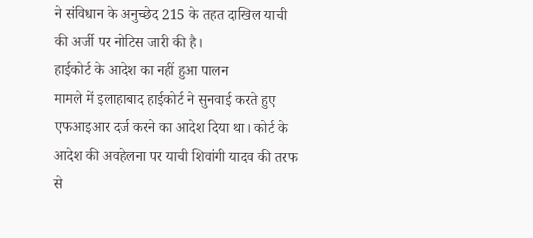ने संविधान के अनुच्छेद 215 के तहत दाखिल याची की अर्जी पर नोटिस जारी की है।
हाईकोर्ट के आदेश का नहीं हुआ पालन
मामले में इलाहाबाद हाईकोर्ट ने सुनवाई करते हुए एफआइआर दर्ज करने का आदेश दिया था। कोर्ट के आदेश की अवहेलना पर याची शिवांगी यादव की तरफ से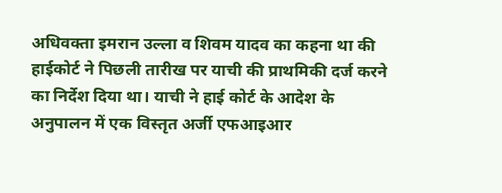अधिवक्ता इमरान उल्ला व शिवम यादव का कहना था की हाईकोर्ट ने पिछली तारीख पर याची की प्राथमिकी दर्ज करने का निर्देश दिया था। याची ने हाई कोर्ट के आदेश के अनुपालन में एक विस्तृत अर्जी एफआइआर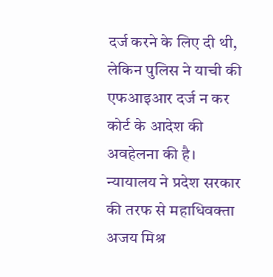दर्ज करने के लिए दी थी, लेकिन पुलिस ने याची की एफआइआर दर्ज न कर कोर्ट के आदेश की अवहेलना की है। न्यायालय ने प्रदेश सरकार की तरफ से महाधिवक्ता अजय मिश्र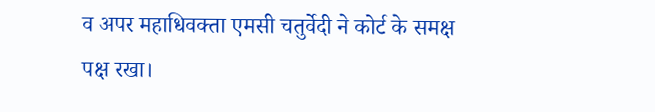व अपर महाधिवक्ता एमसी चतुर्वेदी ने कोर्ट के समक्ष पक्ष रखा।